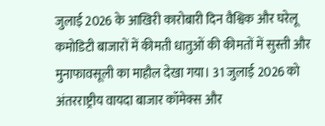जुलाई 2026 के आखिरी कारोबारी दिन वैश्विक और घरेलू कमोडिटी बाजारों में कीमती धातुओं की कीमतों में सुस्ती और मुनाफावसूली का माहौल देखा गया। 31 जुलाई 2026 को अंतरराष्ट्रीय वायदा बाजार कॉमेक्स और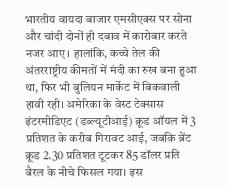भारतीय वायदा बाजार एमसीएक्स पर सोना और चांदी दोनों ही दबाव में कारोबार करते नजर आए। हालांकि, कच्चे तेल की अंतरराष्ट्रीय कीमतों में मंदी का रुख बना हुआ था, फिर भी बुलियन मार्केट में बिकवाली हावी रही। अमेरिका के वेस्ट टेक्सास इंटरमीडिएट (डब्ल्यूटीआई) क्रूड ऑयल में 3 प्रतिशत के करीब गिरावट आई, जबकि ब्रेंट क्रूड 2.30 प्रतिशत टूटकर 85 डॉलर प्रति बैरल के नीचे फिसल गया। इस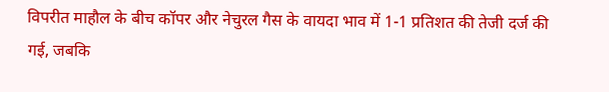विपरीत माहौल के बीच कॉपर और नेचुरल गैस के वायदा भाव में 1-1 प्रतिशत की तेजी दर्ज की गई, जबकि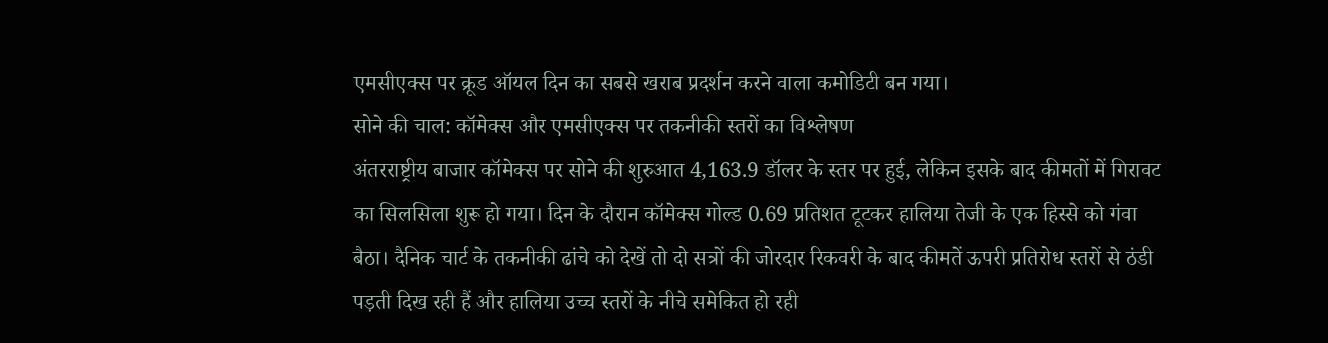एमसीएक्स पर क्रूड ऑयल दिन का सबसे खराब प्रदर्शन करने वाला कमोडिटी बन गया।
सोने की चाल: कॉमेक्स और एमसीएक्स पर तकनीकी स्तरों का विश्लेषण
अंतरराष्ट्रीय बाजार कॉमेक्स पर सोने की शुरुआत 4,163.9 डॉलर के स्तर पर हुई, लेकिन इसके बाद कीमतों में गिरावट का सिलसिला शुरू हो गया। दिन के दौरान कॉमेक्स गोल्ड 0.69 प्रतिशत टूटकर हालिया तेजी के एक हिस्से को गंवा बैठा। दैनिक चार्ट के तकनीकी ढांचे को देखें तो दो सत्रों की जोरदार रिकवरी के बाद कीमतें ऊपरी प्रतिरोध स्तरों से ठंडी पड़ती दिख रही हैं और हालिया उच्च स्तरों के नीचे समेकित हो रही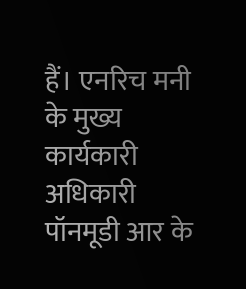हैं। एनरिच मनी के मुख्य कार्यकारी अधिकारी पॉनमूडी आर के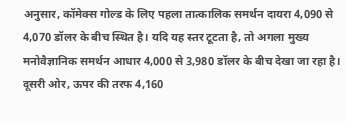अनुसार, कॉमेक्स गोल्ड के लिए पहला तात्कालिक समर्थन दायरा 4,090 से 4,070 डॉलर के बीच स्थित है। यदि यह स्तर टूटता है, तो अगला मुख्य मनोवैज्ञानिक समर्थन आधार 4,000 से 3,980 डॉलर के बीच देखा जा रहा है। दूसरी ओर, ऊपर की तरफ 4,160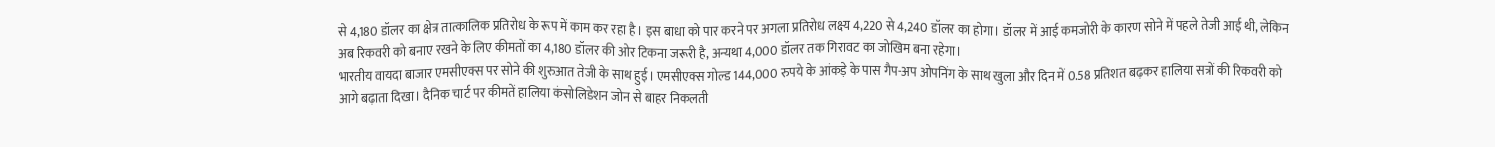से 4,180 डॉलर का क्षेत्र तात्कालिक प्रतिरोध के रूप में काम कर रहा है। इस बाधा को पार करने पर अगला प्रतिरोध लक्ष्य 4,220 से 4,240 डॉलर का होगा। डॉलर में आई कमजोरी के कारण सोने में पहले तेजी आई थी, लेकिन अब रिकवरी को बनाए रखने के लिए कीमतों का 4,180 डॉलर की ओर टिकना जरूरी है, अन्यथा 4,000 डॉलर तक गिरावट का जोखिम बना रहेगा।
भारतीय वायदा बाजार एमसीएक्स पर सोने की शुरुआत तेजी के साथ हुई। एमसीएक्स गोल्ड 144,000 रुपये के आंकड़े के पास गैप-अप ओपनिंग के साथ खुला और दिन में 0.58 प्रतिशत बढ़कर हालिया सत्रों की रिकवरी को आगे बढ़ाता दिखा। दैनिक चार्ट पर कीमतें हालिया कंसोलिडेशन जोन से बाहर निकलती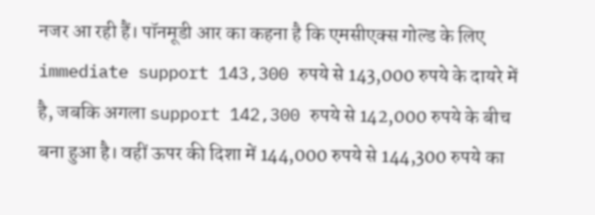नजर आ रही हैं। पॉनमूडी आर का कहना है कि एमसीएक्स गोल्ड के लिए immediate support 143,300 रुपये से 143,000 रुपये के दायरे में है, जबकि अगला support 142,300 रुपये से 142,000 रुपये के बीच बना हुआ है। वहीं ऊपर की दिशा में 144,000 रुपये से 144,300 रुपये का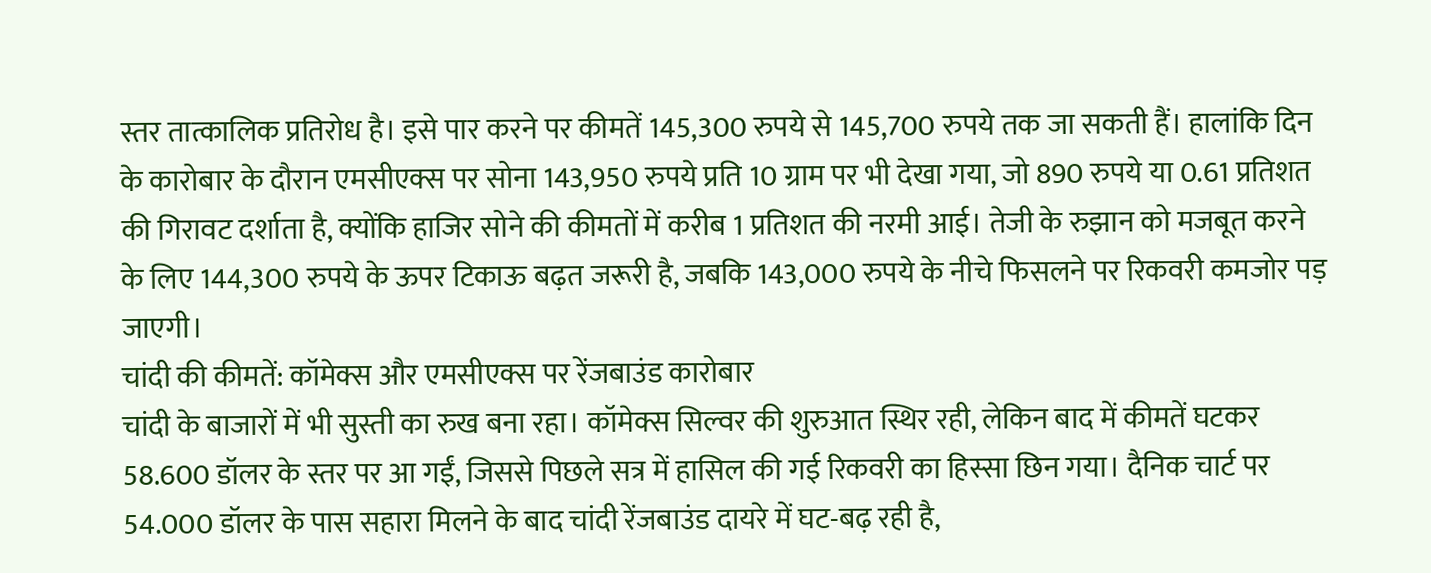स्तर तात्कालिक प्रतिरोध है। इसे पार करने पर कीमतें 145,300 रुपये से 145,700 रुपये तक जा सकती हैं। हालांकि दिन के कारोबार के दौरान एमसीएक्स पर सोना 143,950 रुपये प्रति 10 ग्राम पर भी देखा गया, जो 890 रुपये या 0.61 प्रतिशत की गिरावट दर्शाता है, क्योंकि हाजिर सोने की कीमतों में करीब 1 प्रतिशत की नरमी आई। तेजी के रुझान को मजबूत करने के लिए 144,300 रुपये के ऊपर टिकाऊ बढ़त जरूरी है, जबकि 143,000 रुपये के नीचे फिसलने पर रिकवरी कमजोर पड़ जाएगी।
चांदी की कीमतें: कॉमेक्स और एमसीएक्स पर रेंजबाउंड कारोबार
चांदी के बाजारों में भी सुस्ती का रुख बना रहा। कॉमेक्स सिल्वर की शुरुआत स्थिर रही, लेकिन बाद में कीमतें घटकर 58.600 डॉलर के स्तर पर आ गईं, जिससे पिछले सत्र में हासिल की गई रिकवरी का हिस्सा छिन गया। दैनिक चार्ट पर 54.000 डॉलर के पास सहारा मिलने के बाद चांदी रेंजबाउंड दायरे में घट-बढ़ रही है,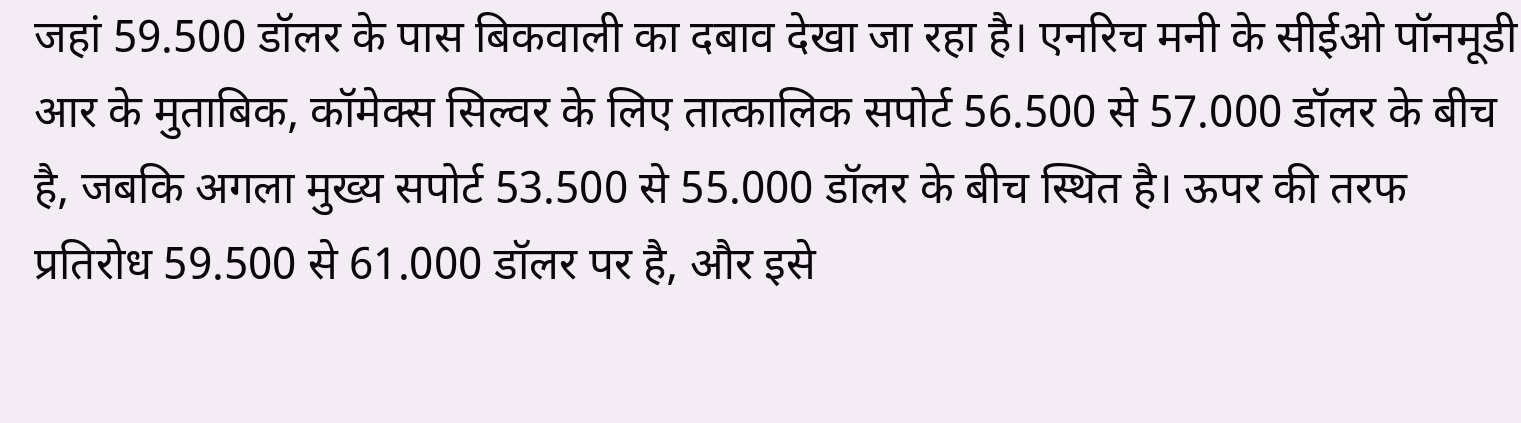जहां 59.500 डॉलर के पास बिकवाली का दबाव देखा जा रहा है। एनरिच मनी के सीईओ पॉनमूडी आर के मुताबिक, कॉमेक्स सिल्वर के लिए तात्कालिक सपोर्ट 56.500 से 57.000 डॉलर के बीच है, जबकि अगला मुख्य सपोर्ट 53.500 से 55.000 डॉलर के बीच स्थित है। ऊपर की तरफ प्रतिरोध 59.500 से 61.000 डॉलर पर है, और इसे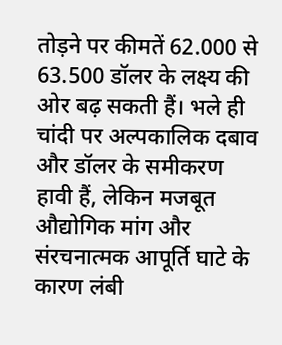तोड़ने पर कीमतें 62.000 से 63.500 डॉलर के लक्ष्य की ओर बढ़ सकती हैं। भले ही चांदी पर अल्पकालिक दबाव और डॉलर के समीकरण हावी हैं, लेकिन मजबूत औद्योगिक मांग और संरचनात्मक आपूर्ति घाटे के कारण लंबी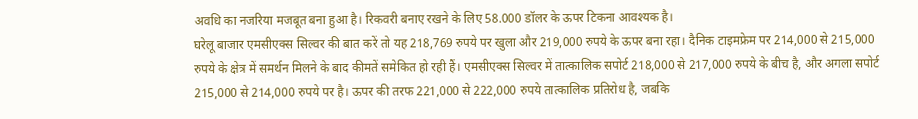अवधि का नजरिया मजबूत बना हुआ है। रिकवरी बनाए रखने के लिए 58.000 डॉलर के ऊपर टिकना आवश्यक है।
घरेलू बाजार एमसीएक्स सिल्वर की बात करें तो यह 218,769 रुपये पर खुला और 219,000 रुपये के ऊपर बना रहा। दैनिक टाइमफ्रेम पर 214,000 से 215,000 रुपये के क्षेत्र में समर्थन मिलने के बाद कीमतें समेकित हो रही हैं। एमसीएक्स सिल्वर में तात्कालिक सपोर्ट 218,000 से 217,000 रुपये के बीच है, और अगला सपोर्ट 215,000 से 214,000 रुपये पर है। ऊपर की तरफ 221,000 से 222,000 रुपये तात्कालिक प्रतिरोध है, जबकि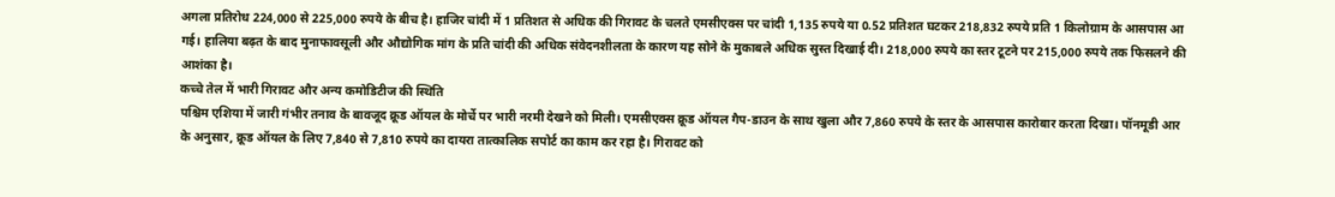अगला प्रतिरोध 224,000 से 225,000 रुपये के बीच है। हाजिर चांदी में 1 प्रतिशत से अधिक की गिरावट के चलते एमसीएक्स पर चांदी 1,135 रुपये या 0.52 प्रतिशत घटकर 218,832 रुपये प्रति 1 किलोग्राम के आसपास आ गई। हालिया बढ़त के बाद मुनाफावसूली और औद्योगिक मांग के प्रति चांदी की अधिक संवेदनशीलता के कारण यह सोने के मुकाबले अधिक सुस्त दिखाई दी। 218,000 रुपये का स्तर टूटने पर 215,000 रुपये तक फिसलने की आशंका है।
कच्चे तेल में भारी गिरावट और अन्य कमोडिटीज की स्थिति
पश्चिम एशिया में जारी गंभीर तनाव के बावजूद क्रूड ऑयल के मोर्चे पर भारी नरमी देखने को मिली। एमसीएक्स क्रूड ऑयल गैप-डाउन के साथ खुला और 7,860 रुपये के स्तर के आसपास कारोबार करता दिखा। पॉनमूडी आर के अनुसार, क्रूड ऑयल के लिए 7,840 से 7,810 रुपये का दायरा तात्कालिक सपोर्ट का काम कर रहा है। गिरावट को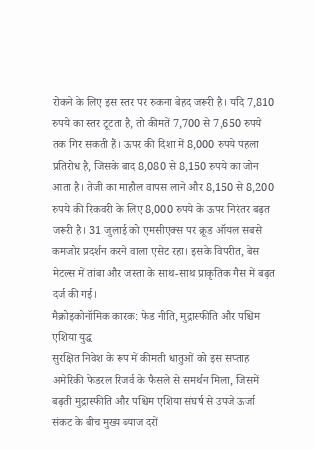रोकने के लिए इस स्तर पर रुकना बेहद जरूरी है। यदि 7,810 रुपये का स्तर टूटता है, तो कीमतें 7,700 से 7,650 रुपये तक गिर सकती हैं। ऊपर की दिशा में 8,000 रुपये पहला प्रतिरोध है, जिसके बाद 8,080 से 8,150 रुपये का जोन आता है। तेजी का माहौल वापस लाने और 8,150 से 8,200 रुपये की रिकवरी के लिए 8,000 रुपये के ऊपर निरंतर बढ़त जरूरी है। 31 जुलाई को एमसीएक्स पर क्रूड ऑयल सबसे कमजोर प्रदर्शन करने वाला एसेट रहा। इसके विपरीत, बेस मेटल्स में तांबा और जस्ता के साथ-साथ प्राकृतिक गैस में बढ़त दर्ज की गई।
मैक्रोइकोनॉमिक कारक: फेड नीति, मुद्रास्फीति और पश्चिम एशिया युद्ध
सुरक्षित निवेश के रूप में कीमती धातुओं को इस सप्ताह अमेरिकी फेडरल रिजर्व के फैसले से समर्थन मिला, जिसमें बढ़ती मुद्रास्फीति और पश्चिम एशिया संघर्ष से उपजे ऊर्जा संकट के बीच मुख्य ब्याज दरों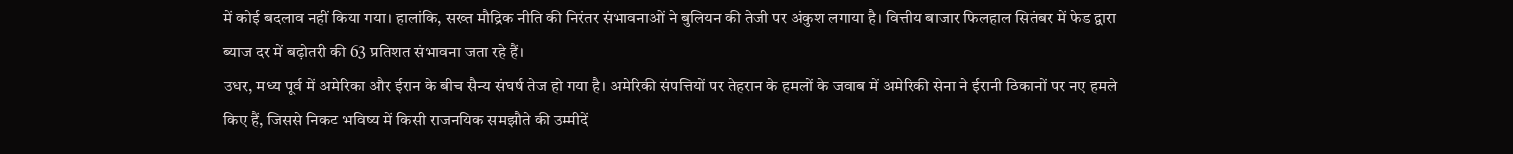में कोई बदलाव नहीं किया गया। हालांकि, सख्त मौद्रिक नीति की निरंतर संभावनाओं ने बुलियन की तेजी पर अंकुश लगाया है। वित्तीय बाजार फिलहाल सितंबर में फेड द्वारा ब्याज दर में बढ़ोतरी की 63 प्रतिशत संभावना जता रहे हैं।
उधर, मध्य पूर्व में अमेरिका और ईरान के बीच सैन्य संघर्ष तेज हो गया है। अमेरिकी संपत्तियों पर तेहरान के हमलों के जवाब में अमेरिकी सेना ने ईरानी ठिकानों पर नए हमले किए हैं, जिससे निकट भविष्य में किसी राजनयिक समझौते की उम्मीदें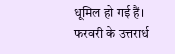धूमिल हो गई हैं। फरवरी के उत्तरार्ध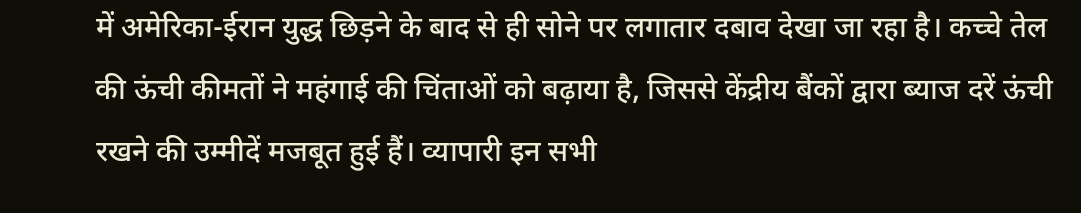में अमेरिका-ईरान युद्ध छिड़ने के बाद से ही सोने पर लगातार दबाव देखा जा रहा है। कच्चे तेल की ऊंची कीमतों ने महंगाई की चिंताओं को बढ़ाया है, जिससे केंद्रीय बैंकों द्वारा ब्याज दरें ऊंची रखने की उम्मीदें मजबूत हुई हैं। व्यापारी इन सभी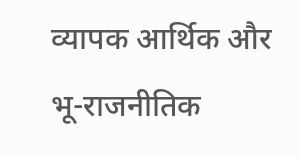व्यापक आर्थिक और भू-राजनीतिक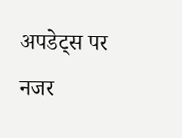अपडेट्स पर नजर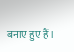बनाए हुए हैं।